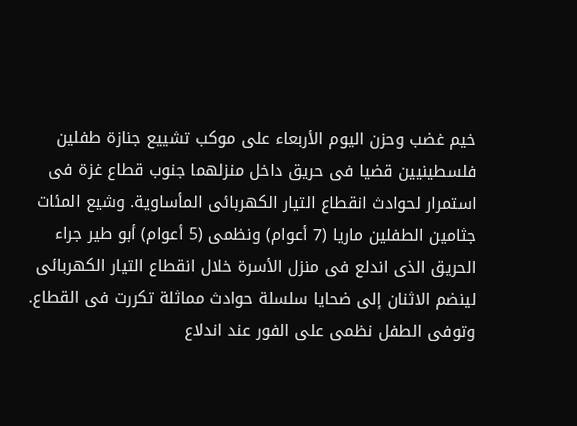خيم غضب وحزن اليوم الأربعاء على موكب تشييع جنازة طفلين فلسطينيين قضيا فى حريق داخل منزلهما جنوب قطاع غزة فى استمرار لحوادث انقطاع التيار الكهربائى المأساوية. وشيع المئات جثامين الطفلين ماريا (7 أعوام) ونظمى (5 أعوام) أبو طير جراء الحريق الذى اندلع فى منزل الأسرة خلال انقطاع التيار الكهربائى لينضم الاثنان إلى ضحايا سلسلة حوادث مماثلة تكررت فى القطاع. وتوفى الطفل نظمى على الفور عند اندلاع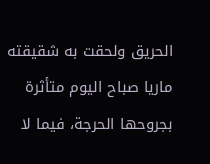الحريق ولحقت به شقيقته ماريا صباح اليوم متأثرة بجروحها الحرجة، فيما لا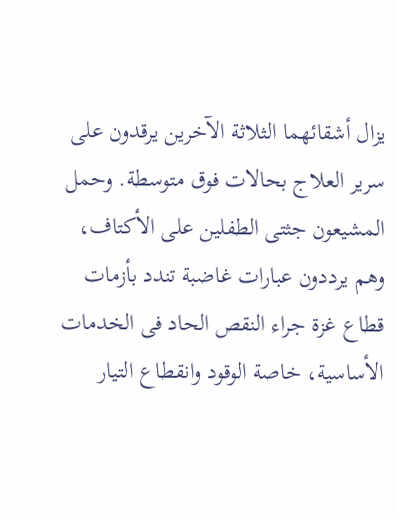يزال أشقائهما الثلاثة الآخرين يرقدون على سرير العلاج بحالات فوق متوسطة. وحمل المشيعون جثتى الطفلين على الأكتاف، وهم يرددون عبارات غاضبة تندد بأزمات قطاع غزة جراء النقص الحاد فى الخدمات الأساسية، خاصة الوقود وانقطاع التيار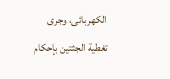الكهربائى، وجرى تغطية الجثتين بإحكام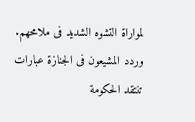لمواراة التشوه الشديد فى ملامحهم. وردد المشيعون فى الجنازة عبارات تنتقد الحكومة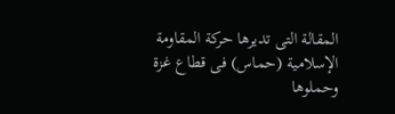المقالة التى تديرها حركة المقاومة الإسلامية (حماس) فى قطاع غزة وحملوها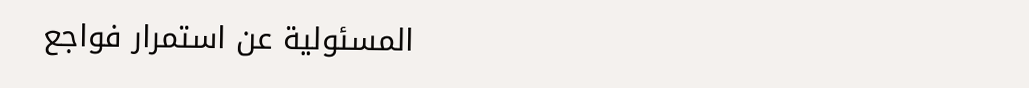المسئولية عن استمرار فواجع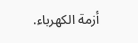أزمة الكهرباء.